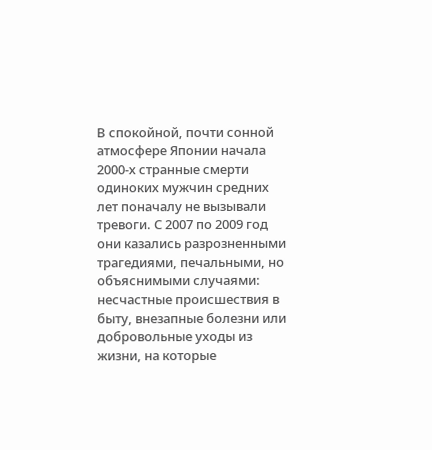В спокойной, почти сонной атмосфере Японии начала 2000-х странные смерти одиноких мужчин средних лет поначалу не вызывали тревоги. С 2007 по 2009 год они казались разрозненными трагедиями, печальными, но объяснимыми случаями: несчастные происшествия в быту, внезапные болезни или добровольные уходы из жизни, на которые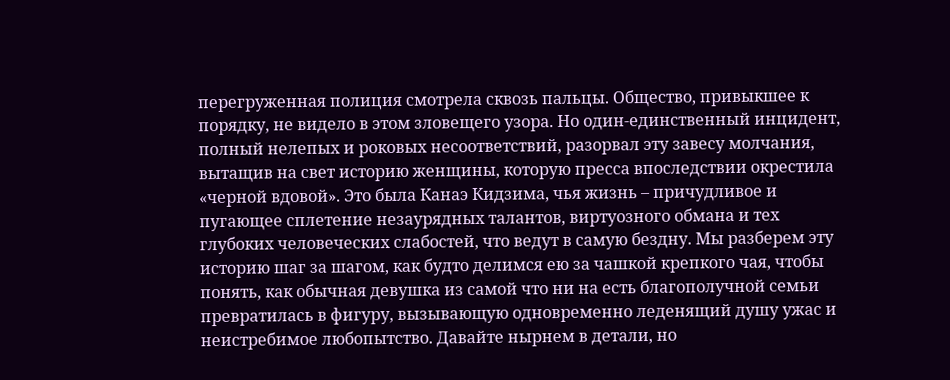перегруженная полиция смотрела сквозь пальцы. Общество, привыкшее к порядку, не видело в этом зловещего узора. Но один-единственный инцидент, полный нелепых и роковых несоответствий, разорвал эту завесу молчания, вытащив на свет историю женщины, которую пресса впоследствии окрестила «черной вдовой». Это была Канаэ Кидзима, чья жизнь – причудливое и пугающее сплетение незаурядных талантов, виртуозного обмана и тех глубоких человеческих слабостей, что ведут в самую бездну. Мы разберем эту историю шаг за шагом, как будто делимся ею за чашкой крепкого чая, чтобы понять, как обычная девушка из самой что ни на есть благополучной семьи превратилась в фигуру, вызывающую одновременно леденящий душу ужас и неистребимое любопытство. Давайте нырнем в детали, но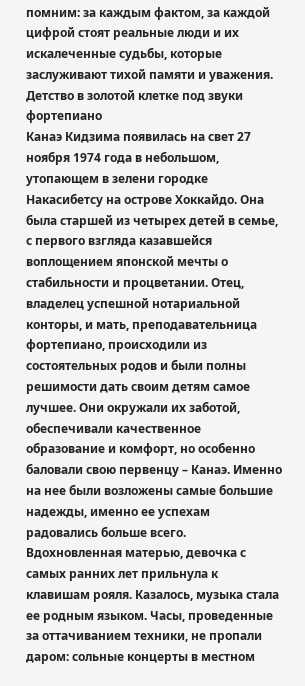помним: за каждым фактом, за каждой цифрой стоят реальные люди и их искалеченные судьбы, которые заслуживают тихой памяти и уважения.
Детство в золотой клетке под звуки фортепиано
Канаэ Кидзима появилась на свет 27 ноября 1974 года в небольшом, утопающем в зелени городке Накасибетсу на острове Хоккайдо. Она была старшей из четырех детей в семье, с первого взгляда казавшейся воплощением японской мечты о стабильности и процветании. Отец, владелец успешной нотариальной конторы, и мать, преподавательница фортепиано, происходили из состоятельных родов и были полны решимости дать своим детям самое лучшее. Они окружали их заботой, обеспечивали качественное образование и комфорт, но особенно баловали свою первенцу – Канаэ. Именно на нее были возложены самые большие надежды, именно ее успехам радовались больше всего.
Вдохновленная матерью, девочка с самых ранних лет прильнула к клавишам рояля. Казалось, музыка стала ее родным языком. Часы, проведенные за оттачиванием техники, не пропали даром: сольные концерты в местном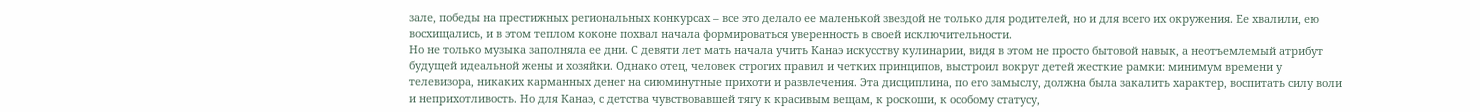зале, победы на престижных региональных конкурсах – все это делало ее маленькой звездой не только для родителей, но и для всего их окружения. Ее хвалили, ею восхищались, и в этом теплом коконе похвал начала формироваться уверенность в своей исключительности.
Но не только музыка заполняла ее дни. С девяти лет мать начала учить Канаэ искусству кулинарии, видя в этом не просто бытовой навык, а неотъемлемый атрибут будущей идеальной жены и хозяйки. Однако отец, человек строгих правил и четких принципов, выстроил вокруг детей жесткие рамки: минимум времени у телевизора, никаких карманных денег на сиюминутные прихоти и развлечения. Эта дисциплина, по его замыслу, должна была закалить характер, воспитать силу воли и неприхотливость. Но для Канаэ, с детства чувствовавшей тягу к красивым вещам, к роскоши, к особому статусу,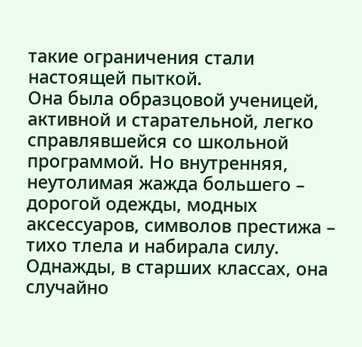такие ограничения стали настоящей пыткой.
Она была образцовой ученицей, активной и старательной, легко справлявшейся со школьной программой. Но внутренняя, неутолимая жажда большего – дорогой одежды, модных аксессуаров, символов престижа – тихо тлела и набирала силу. Однажды, в старших классах, она случайно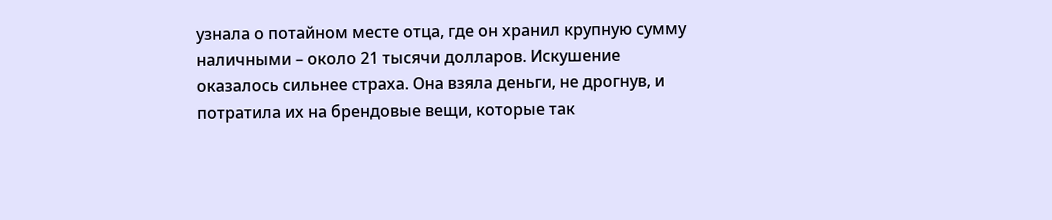узнала о потайном месте отца, где он хранил крупную сумму наличными – около 21 тысячи долларов. Искушение оказалось сильнее страха. Она взяла деньги, не дрогнув, и потратила их на брендовые вещи, которые так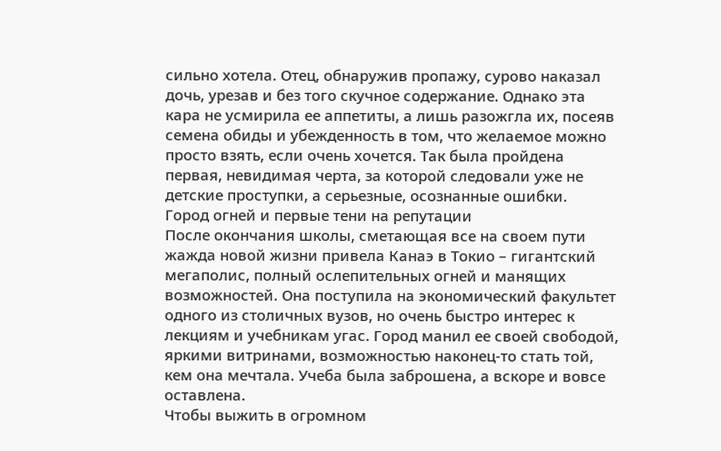сильно хотела. Отец, обнаружив пропажу, сурово наказал дочь, урезав и без того скучное содержание. Однако эта кара не усмирила ее аппетиты, а лишь разожгла их, посеяв семена обиды и убежденность в том, что желаемое можно просто взять, если очень хочется. Так была пройдена первая, невидимая черта, за которой следовали уже не детские проступки, а серьезные, осознанные ошибки.
Город огней и первые тени на репутации
После окончания школы, сметающая все на своем пути жажда новой жизни привела Канаэ в Токио – гигантский мегаполис, полный ослепительных огней и манящих возможностей. Она поступила на экономический факультет одного из столичных вузов, но очень быстро интерес к лекциям и учебникам угас. Город манил ее своей свободой, яркими витринами, возможностью наконец-то стать той, кем она мечтала. Учеба была заброшена, а вскоре и вовсе оставлена.
Чтобы выжить в огромном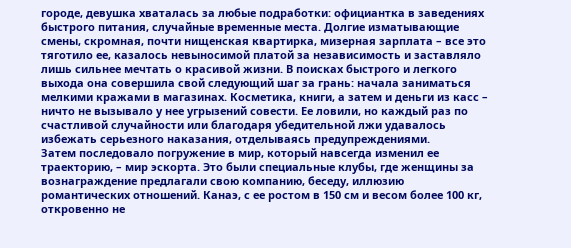городе, девушка хваталась за любые подработки: официантка в заведениях быстрого питания, случайные временные места. Долгие изматывающие смены, скромная, почти нищенская квартирка, мизерная зарплата – все это тяготило ее, казалось невыносимой платой за независимость и заставляло лишь сильнее мечтать о красивой жизни. В поисках быстрого и легкого выхода она совершила свой следующий шаг за грань: начала заниматься мелкими кражами в магазинах. Косметика, книги, а затем и деньги из касс – ничто не вызывало у нее угрызений совести. Ее ловили, но каждый раз по счастливой случайности или благодаря убедительной лжи удавалось избежать серьезного наказания, отделываясь предупреждениями.
Затем последовало погружение в мир, который навсегда изменил ее траекторию, – мир эскорта. Это были специальные клубы, где женщины за вознаграждение предлагали свою компанию, беседу, иллюзию романтических отношений. Канаэ, с ее ростом в 150 см и весом более 100 кг, откровенно не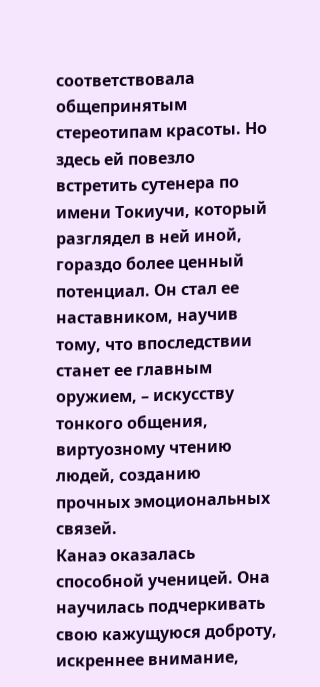соответствовала общепринятым стереотипам красоты. Но здесь ей повезло встретить сутенера по имени Токиучи, который разглядел в ней иной, гораздо более ценный потенциал. Он стал ее наставником, научив тому, что впоследствии станет ее главным оружием, – искусству тонкого общения, виртуозному чтению людей, созданию прочных эмоциональных связей.
Канаэ оказалась способной ученицей. Она научилась подчеркивать свою кажущуюся доброту, искреннее внимание,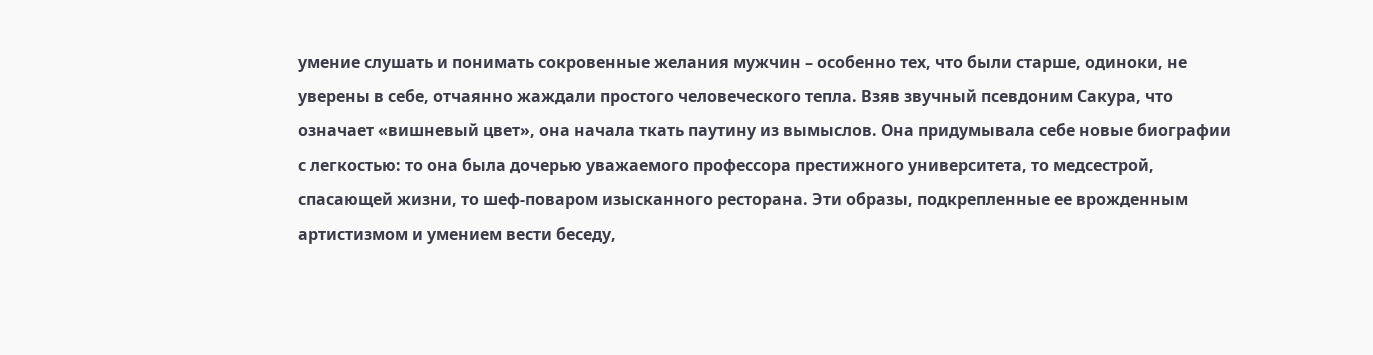умение слушать и понимать сокровенные желания мужчин – особенно тех, что были старше, одиноки, не уверены в себе, отчаянно жаждали простого человеческого тепла. Взяв звучный псевдоним Сакура, что означает «вишневый цвет», она начала ткать паутину из вымыслов. Она придумывала себе новые биографии с легкостью: то она была дочерью уважаемого профессора престижного университета, то медсестрой, спасающей жизни, то шеф-поваром изысканного ресторана. Эти образы, подкрепленные ее врожденным артистизмом и умением вести беседу,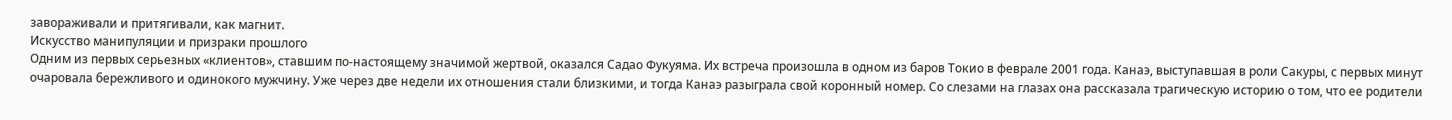завораживали и притягивали, как магнит.
Искусство манипуляции и призраки прошлого
Одним из первых серьезных «клиентов», ставшим по-настоящему значимой жертвой, оказался Садао Фукуяма. Их встреча произошла в одном из баров Токио в феврале 2001 года. Канаэ, выступавшая в роли Сакуры, с первых минут очаровала бережливого и одинокого мужчину. Уже через две недели их отношения стали близкими, и тогда Канаэ разыграла свой коронный номер. Со слезами на глазах она рассказала трагическую историю о том, что ее родители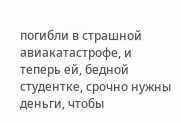погибли в страшной авиакатастрофе, и теперь ей, бедной студентке, срочно нужны деньги, чтобы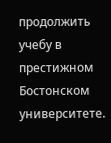продолжить учебу в престижном Бостонском университете.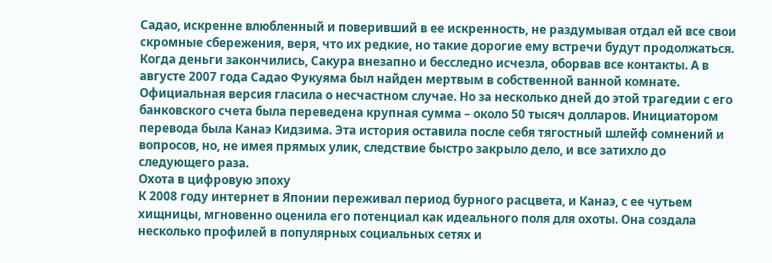Садао, искренне влюбленный и поверивший в ее искренность, не раздумывая отдал ей все свои скромные сбережения, веря, что их редкие, но такие дорогие ему встречи будут продолжаться.
Когда деньги закончились, Сакура внезапно и бесследно исчезла, оборвав все контакты. А в августе 2007 года Садао Фукуяма был найден мертвым в собственной ванной комнате. Официальная версия гласила о несчастном случае. Но за несколько дней до этой трагедии с его банковского счета была переведена крупная сумма – около 50 тысяч долларов. Инициатором перевода была Канаэ Кидзима. Эта история оставила после себя тягостный шлейф сомнений и вопросов, но, не имея прямых улик, следствие быстро закрыло дело, и все затихло до следующего раза.
Охота в цифровую эпоху
К 2008 году интернет в Японии переживал период бурного расцвета, и Канаэ, с ее чутьем хищницы, мгновенно оценила его потенциал как идеального поля для охоты. Она создала несколько профилей в популярных социальных сетях и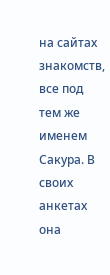на сайтах знакомств, все под тем же именем Сакура. В своих анкетах она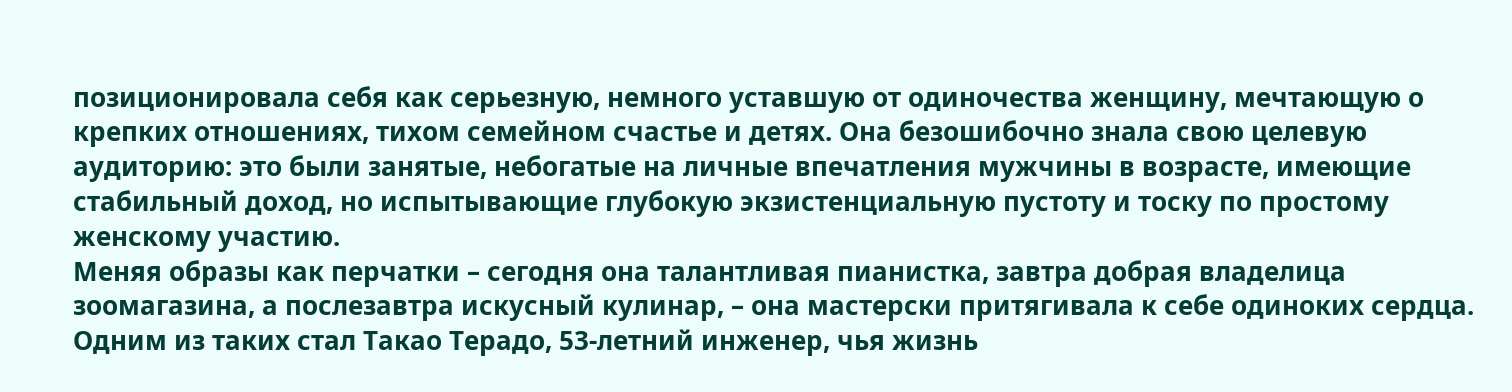позиционировала себя как серьезную, немного уставшую от одиночества женщину, мечтающую о крепких отношениях, тихом семейном счастье и детях. Она безошибочно знала свою целевую аудиторию: это были занятые, небогатые на личные впечатления мужчины в возрасте, имеющие стабильный доход, но испытывающие глубокую экзистенциальную пустоту и тоску по простому женскому участию.
Меняя образы как перчатки – сегодня она талантливая пианистка, завтра добрая владелица зоомагазина, а послезавтра искусный кулинар, – она мастерски притягивала к себе одиноких сердца. Одним из таких стал Такао Терадо, 53-летний инженер, чья жизнь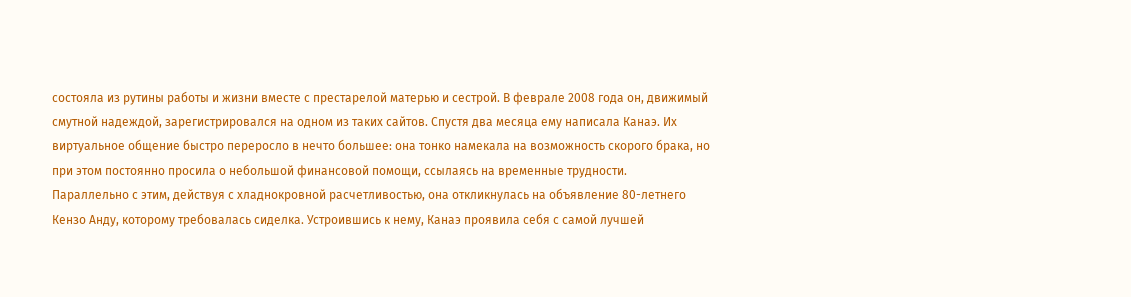состояла из рутины работы и жизни вместе с престарелой матерью и сестрой. В феврале 2008 года он, движимый смутной надеждой, зарегистрировался на одном из таких сайтов. Спустя два месяца ему написала Канаэ. Их виртуальное общение быстро переросло в нечто большее: она тонко намекала на возможность скорого брака, но при этом постоянно просила о небольшой финансовой помощи, ссылаясь на временные трудности.
Параллельно с этим, действуя с хладнокровной расчетливостью, она откликнулась на объявление 80-летнего Кензо Анду, которому требовалась сиделка. Устроившись к нему, Канаэ проявила себя с самой лучшей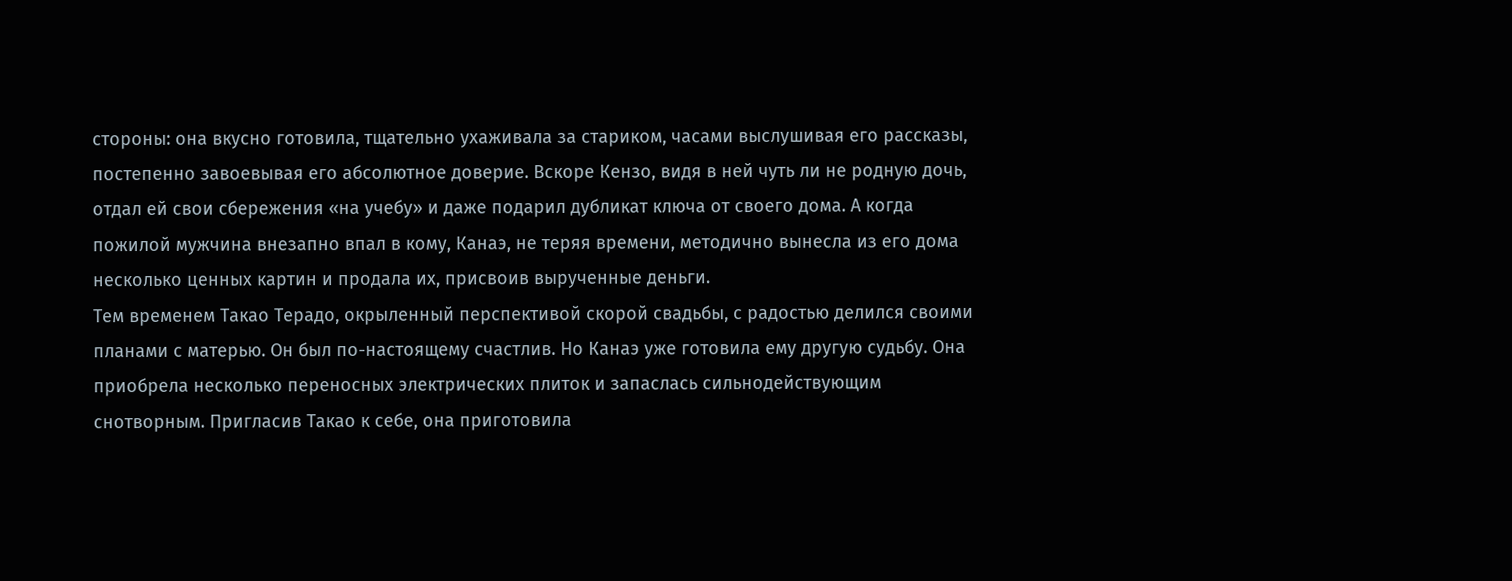стороны: она вкусно готовила, тщательно ухаживала за стариком, часами выслушивая его рассказы, постепенно завоевывая его абсолютное доверие. Вскоре Кензо, видя в ней чуть ли не родную дочь, отдал ей свои сбережения «на учебу» и даже подарил дубликат ключа от своего дома. А когда пожилой мужчина внезапно впал в кому, Канаэ, не теряя времени, методично вынесла из его дома несколько ценных картин и продала их, присвоив вырученные деньги.
Тем временем Такао Терадо, окрыленный перспективой скорой свадьбы, с радостью делился своими планами с матерью. Он был по-настоящему счастлив. Но Канаэ уже готовила ему другую судьбу. Она приобрела несколько переносных электрических плиток и запаслась сильнодействующим снотворным. Пригласив Такао к себе, она приготовила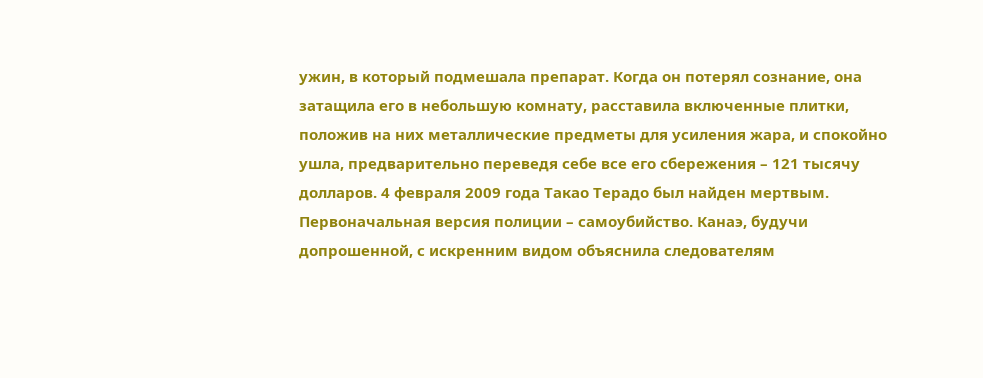ужин, в который подмешала препарат. Когда он потерял сознание, она затащила его в небольшую комнату, расставила включенные плитки, положив на них металлические предметы для усиления жара, и спокойно ушла, предварительно переведя себе все его сбережения – 121 тысячу долларов. 4 февраля 2009 года Такао Терадо был найден мертвым. Первоначальная версия полиции – самоубийство. Канаэ, будучи допрошенной, с искренним видом объяснила следователям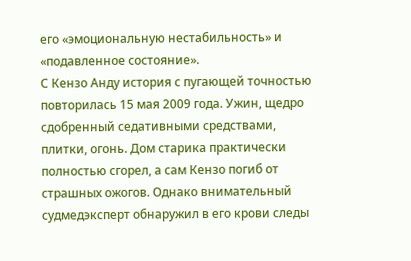его «эмоциональную нестабильность» и «подавленное состояние».
С Кензо Анду история с пугающей точностью повторилась 15 мая 2009 года. Ужин, щедро сдобренный седативными средствами, плитки, огонь. Дом старика практически полностью сгорел, а сам Кензо погиб от страшных ожогов. Однако внимательный судмедэксперт обнаружил в его крови следы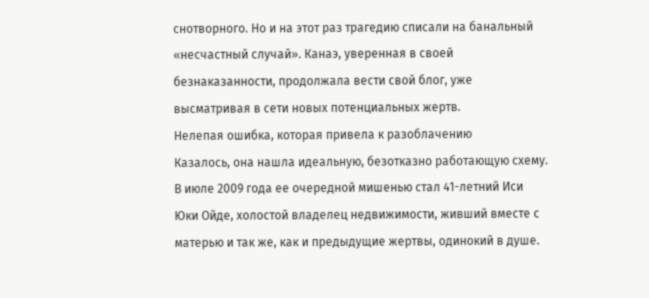снотворного. Но и на этот раз трагедию списали на банальный «несчастный случай». Канаэ, уверенная в своей безнаказанности, продолжала вести свой блог, уже высматривая в сети новых потенциальных жертв.
Нелепая ошибка, которая привела к разоблачению
Казалось, она нашла идеальную, безотказно работающую схему. В июле 2009 года ее очередной мишенью стал 41-летний Иси Юки Ойде, холостой владелец недвижимости, живший вместе с матерью и так же, как и предыдущие жертвы, одинокий в душе.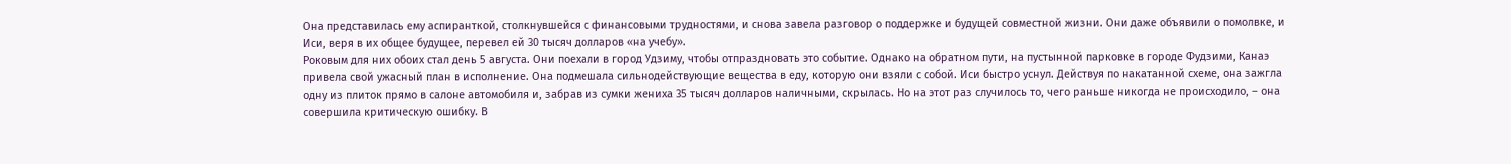Она представилась ему аспиранткой, столкнувшейся с финансовыми трудностями, и снова завела разговор о поддержке и будущей совместной жизни. Они даже объявили о помолвке, и Иси, веря в их общее будущее, перевел ей 30 тысяч долларов «на учебу».
Роковым для них обоих стал день 5 августа. Они поехали в город Удзиму, чтобы отпраздновать это событие. Однако на обратном пути, на пустынной парковке в городе Фудзими, Канаэ привела свой ужасный план в исполнение. Она подмешала сильнодействующие вещества в еду, которую они взяли с собой. Иси быстро уснул. Действуя по накатанной схеме, она зажгла одну из плиток прямо в салоне автомобиля и, забрав из сумки жениха 35 тысяч долларов наличными, скрылась. Но на этот раз случилось то, чего раньше никогда не происходило, – она совершила критическую ошибку. В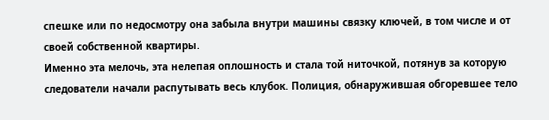спешке или по недосмотру она забыла внутри машины связку ключей, в том числе и от своей собственной квартиры.
Именно эта мелочь, эта нелепая оплошность и стала той ниточкой, потянув за которую следователи начали распутывать весь клубок. Полиция, обнаружившая обгоревшее тело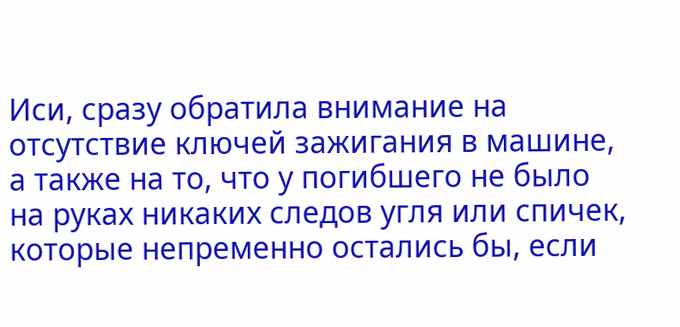Иси, сразу обратила внимание на отсутствие ключей зажигания в машине, а также на то, что у погибшего не было на руках никаких следов угля или спичек, которые непременно остались бы, если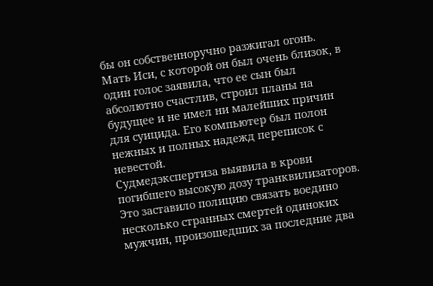бы он собственноручно разжигал огонь. Мать Иси, с которой он был очень близок, в один голос заявила, что ее сын был абсолютно счастлив, строил планы на будущее и не имел ни малейших причин для суицида. Его компьютер был полон нежных и полных надежд переписок с невестой.
Судмедэкспертиза выявила в крови погибшего высокую дозу транквилизаторов. Это заставило полицию связать воедино несколько странных смертей одиноких мужчин, произошедших за последние два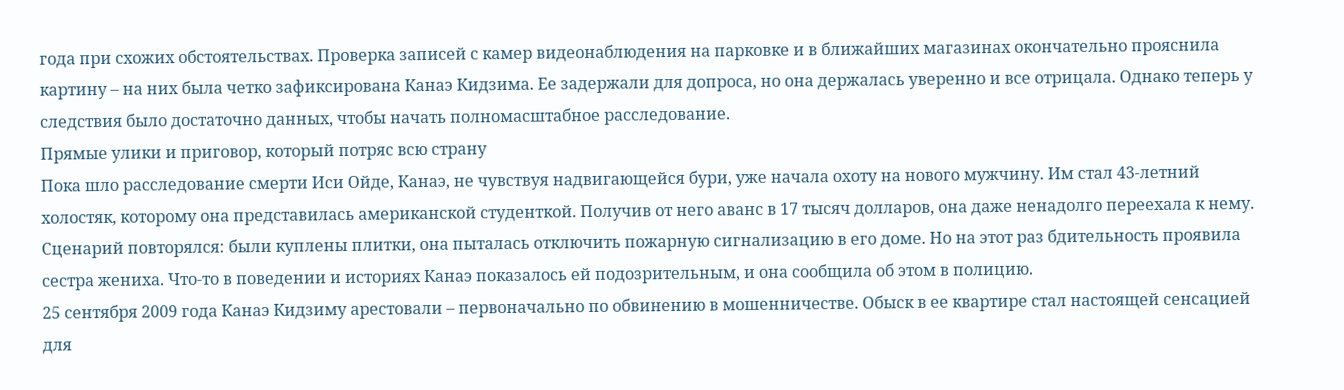года при схожих обстоятельствах. Проверка записей с камер видеонаблюдения на парковке и в ближайших магазинах окончательно прояснила картину – на них была четко зафиксирована Канаэ Кидзима. Ее задержали для допроса, но она держалась уверенно и все отрицала. Однако теперь у следствия было достаточно данных, чтобы начать полномасштабное расследование.
Прямые улики и приговор, который потряс всю страну
Пока шло расследование смерти Иси Ойде, Канаэ, не чувствуя надвигающейся бури, уже начала охоту на нового мужчину. Им стал 43-летний холостяк, которому она представилась американской студенткой. Получив от него аванс в 17 тысяч долларов, она даже ненадолго переехала к нему. Сценарий повторялся: были куплены плитки, она пыталась отключить пожарную сигнализацию в его доме. Но на этот раз бдительность проявила сестра жениха. Что-то в поведении и историях Канаэ показалось ей подозрительным, и она сообщила об этом в полицию.
25 сентября 2009 года Канаэ Кидзиму арестовали – первоначально по обвинению в мошенничестве. Обыск в ее квартире стал настоящей сенсацией для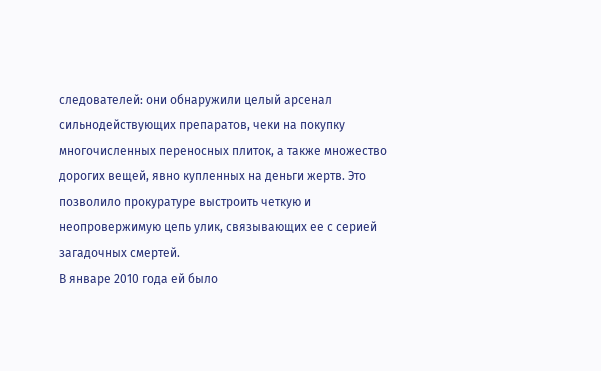следователей: они обнаружили целый арсенал сильнодействующих препаратов, чеки на покупку многочисленных переносных плиток, а также множество дорогих вещей, явно купленных на деньги жертв. Это позволило прокуратуре выстроить четкую и неопровержимую цепь улик, связывающих ее с серией загадочных смертей.
В январе 2010 года ей было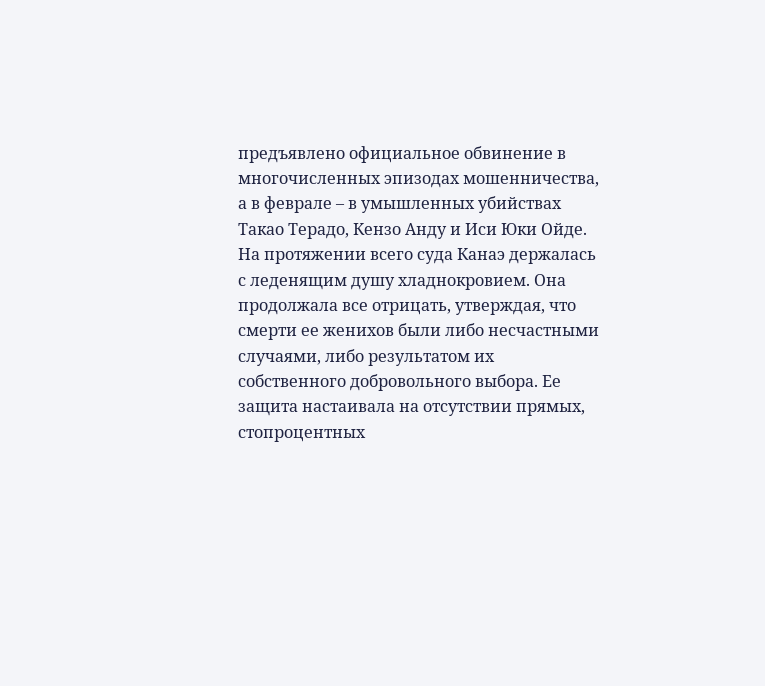предъявлено официальное обвинение в многочисленных эпизодах мошенничества, а в феврале – в умышленных убийствах Такао Терадо, Кензо Анду и Иси Юки Ойде. На протяжении всего суда Канаэ держалась с леденящим душу хладнокровием. Она продолжала все отрицать, утверждая, что смерти ее женихов были либо несчастными случаями, либо результатом их собственного добровольного выбора. Ее защита настаивала на отсутствии прямых, стопроцентных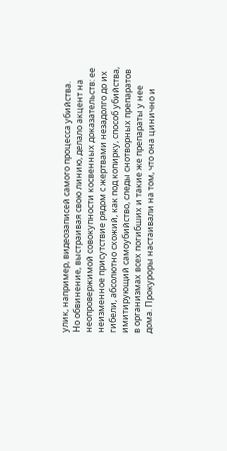улик, например, видеозаписей самого процесса убийства.
Но обвинение, выстраивая свою линию, делало акцент на неопровержимой совокупности косвенных доказательств: ее неизменное присутствие рядом с жертвами незадолго до их гибели, абсолютно схожий, как под копирку, способ убийства, имитирующий самоубийство, следы снотворных препаратов в организмах всех погибших и такие же препараты у нее дома. Прокуроры настаивали на том, что она цинично и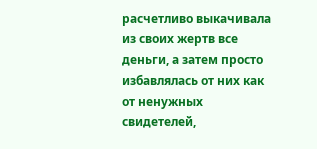расчетливо выкачивала из своих жертв все деньги, а затем просто избавлялась от них как от ненужных свидетелей,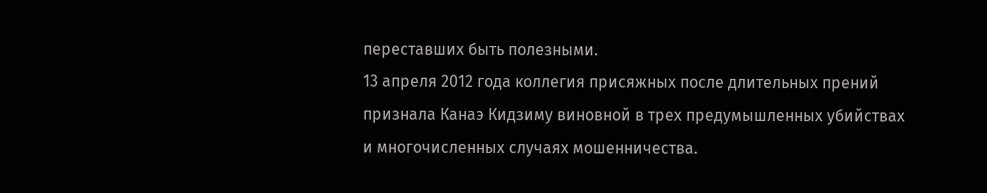переставших быть полезными.
13 апреля 2012 года коллегия присяжных после длительных прений признала Канаэ Кидзиму виновной в трех предумышленных убийствах и многочисленных случаях мошенничества.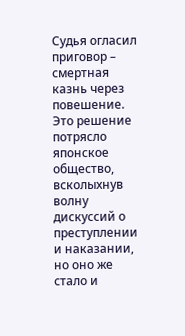Судья огласил приговор – смертная казнь через повешение. Это решение потрясло японское общество, всколыхнув волну дискуссий о преступлении и наказании, но оно же стало и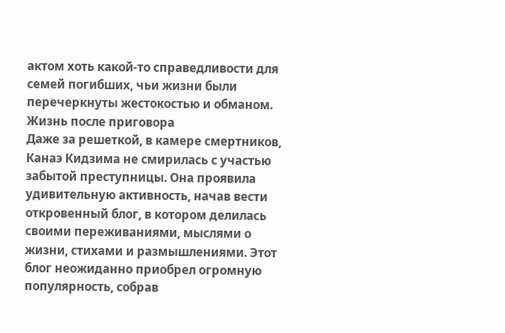актом хоть какой-то справедливости для семей погибших, чьи жизни были перечеркнуты жестокостью и обманом.
Жизнь после приговора
Даже за решеткой, в камере смертников, Канаэ Кидзима не смирилась с участью забытой преступницы. Она проявила удивительную активность, начав вести откровенный блог, в котором делилась своими переживаниями, мыслями о жизни, стихами и размышлениями. Этот блог неожиданно приобрел огромную популярность, собрав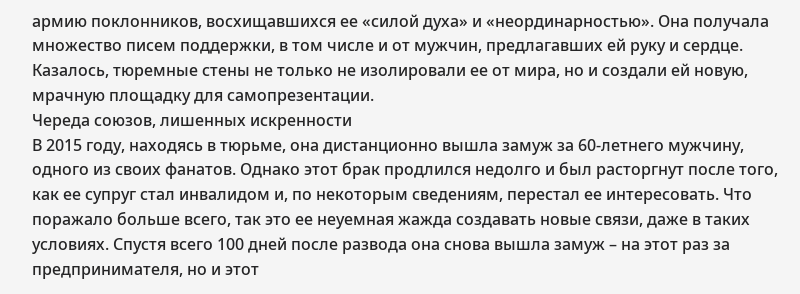армию поклонников, восхищавшихся ее «силой духа» и «неординарностью». Она получала множество писем поддержки, в том числе и от мужчин, предлагавших ей руку и сердце. Казалось, тюремные стены не только не изолировали ее от мира, но и создали ей новую, мрачную площадку для самопрезентации.
Череда союзов, лишенных искренности
В 2015 году, находясь в тюрьме, она дистанционно вышла замуж за 60-летнего мужчину, одного из своих фанатов. Однако этот брак продлился недолго и был расторгнут после того, как ее супруг стал инвалидом и, по некоторым сведениям, перестал ее интересовать. Что поражало больше всего, так это ее неуемная жажда создавать новые связи, даже в таких условиях. Спустя всего 100 дней после развода она снова вышла замуж – на этот раз за предпринимателя, но и этот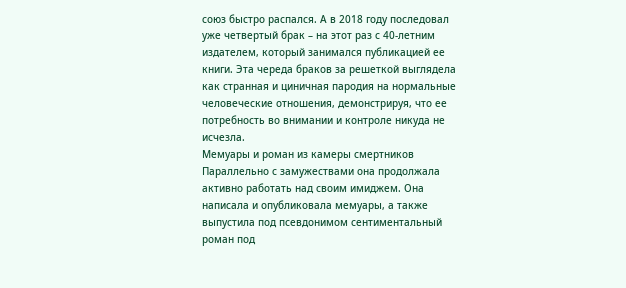союз быстро распался. А в 2018 году последовал уже четвертый брак – на этот раз с 40-летним издателем, который занимался публикацией ее книги. Эта череда браков за решеткой выглядела как странная и циничная пародия на нормальные человеческие отношения, демонстрируя, что ее потребность во внимании и контроле никуда не исчезла.
Мемуары и роман из камеры смертников
Параллельно с замужествами она продолжала активно работать над своим имиджем. Она написала и опубликовала мемуары, а также выпустила под псевдонимом сентиментальный роман под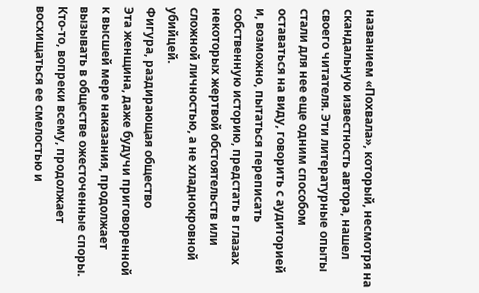названием «Похвала», который, несмотря на скандальную известность автора, нашел своего читателя. Эти литературные опыты стали для нее еще одним способом оставаться на виду, говорить с аудиторией и, возможно, пытаться переписать собственную историю, предстать в глазах некоторых жертвой обстоятельств или сложной личностью, а не хладнокровной убийцей.
Фигура, раздирающая общество
Эта женщина, даже будучи приговоренной к высшей мере наказания, продолжает вызывать в обществе ожесточенные споры. Кто-то, вопреки всему, продолжает восхищаться ее смелостью и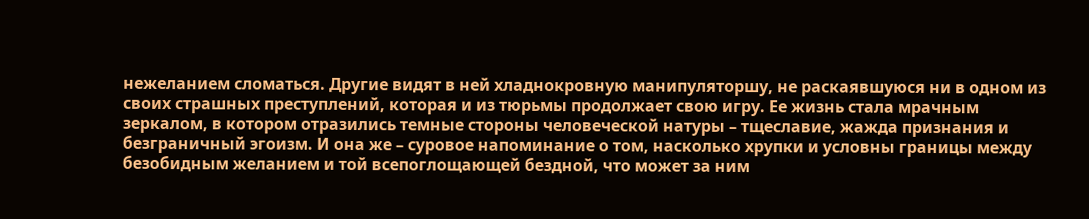нежеланием сломаться. Другие видят в ней хладнокровную манипуляторшу, не раскаявшуюся ни в одном из своих страшных преступлений, которая и из тюрьмы продолжает свою игру. Ее жизнь стала мрачным зеркалом, в котором отразились темные стороны человеческой натуры – тщеславие, жажда признания и безграничный эгоизм. И она же – суровое напоминание о том, насколько хрупки и условны границы между безобидным желанием и той всепоглощающей бездной, что может за ним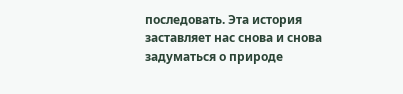последовать. Эта история заставляет нас снова и снова задуматься о природе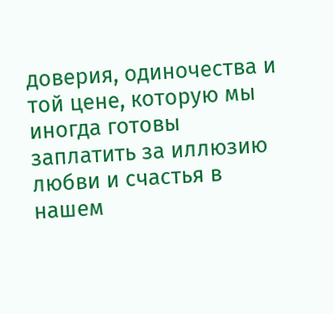доверия, одиночества и той цене, которую мы иногда готовы заплатить за иллюзию любви и счастья в нашем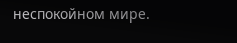неспокойном мире.